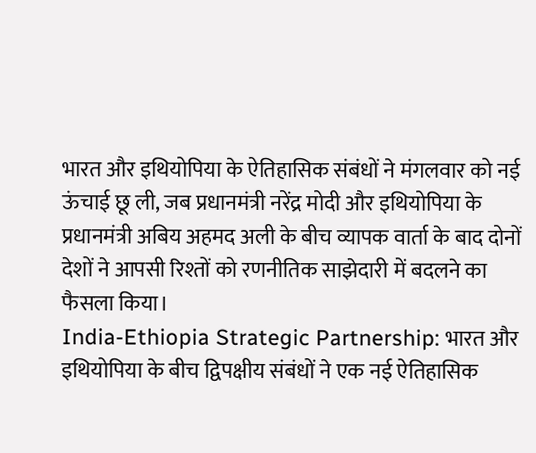भारत और इथियोपिया के ऐतिहासिक संबंधों ने मंगलवार को नई ऊंचाई छू ली, जब प्रधानमंत्री नरेंद्र मोदी और इथियोपिया के प्रधानमंत्री अबिय अहमद अली के बीच व्यापक वार्ता के बाद दोनों देशों ने आपसी रिश्तों को रणनीतिक साझेदारी में बदलने का फैसला किया।
India-Ethiopia Strategic Partnership: भारत और इथियोपिया के बीच द्विपक्षीय संबंधों ने एक नई ऐतिहासिक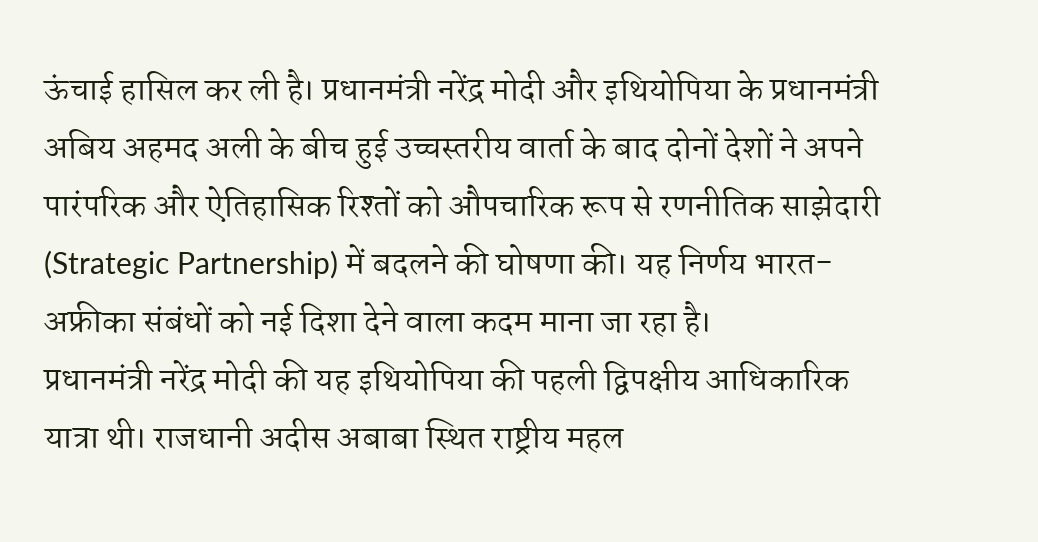ऊंचाई हासिल कर ली है। प्रधानमंत्री नरेंद्र मोदी और इथियोपिया के प्रधानमंत्री अबिय अहमद अली के बीच हुई उच्चस्तरीय वार्ता के बाद दोनों देशों ने अपने पारंपरिक और ऐतिहासिक रिश्तों को औपचारिक रूप से रणनीतिक साझेदारी (Strategic Partnership) में बदलने की घोषणा की। यह निर्णय भारत-अफ्रीका संबंधों को नई दिशा देने वाला कदम माना जा रहा है।
प्रधानमंत्री नरेंद्र मोदी की यह इथियोपिया की पहली द्विपक्षीय आधिकारिक यात्रा थी। राजधानी अदीस अबाबा स्थित राष्ट्रीय महल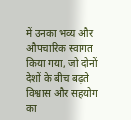में उनका भव्य और औपचारिक स्वागत किया गया, जो दोनों देशों के बीच बढ़ते विश्वास और सहयोग का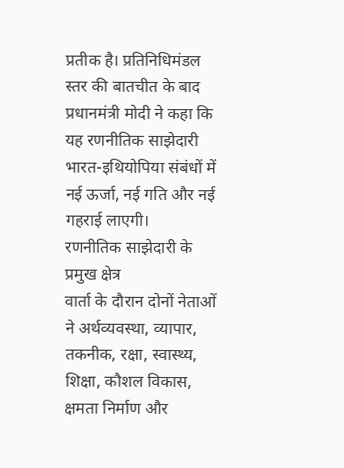प्रतीक है। प्रतिनिधिमंडल स्तर की बातचीत के बाद प्रधानमंत्री मोदी ने कहा कि यह रणनीतिक साझेदारी भारत-इथियोपिया संबंधों में नई ऊर्जा, नई गति और नई गहराई लाएगी।
रणनीतिक साझेदारी के प्रमुख क्षेत्र
वार्ता के दौरान दोनों नेताओं ने अर्थव्यवस्था, व्यापार, तकनीक, रक्षा, स्वास्थ्य, शिक्षा, कौशल विकास, क्षमता निर्माण और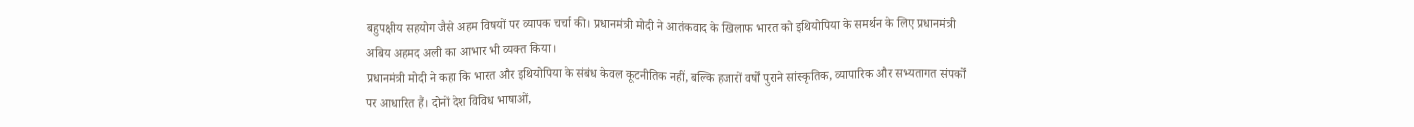बहुपक्षीय सहयोग जैसे अहम विषयों पर व्यापक चर्चा की। प्रधानमंत्री मोदी ने आतंकवाद के खिलाफ भारत को इथियोपिया के समर्थन के लिए प्रधानमंत्री अबिय अहमद अली का आभार भी व्यक्त किया।
प्रधानमंत्री मोदी ने कहा कि भारत और इथियोपिया के संबंध केवल कूटनीतिक नहीं, बल्कि हजारों वर्षों पुराने सांस्कृतिक, व्यापारिक और सभ्यतागत संपर्कों पर आधारित हैं। दोनों देश विविध भाषाओं,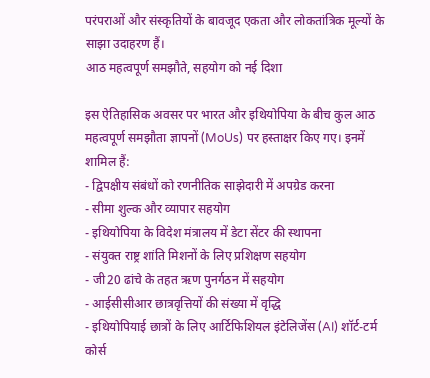परंपराओं और संस्कृतियों के बावजूद एकता और लोकतांत्रिक मूल्यों के साझा उदाहरण हैं।
आठ महत्वपूर्ण समझौते, सहयोग को नई दिशा

इस ऐतिहासिक अवसर पर भारत और इथियोपिया के बीच कुल आठ महत्वपूर्ण समझौता ज्ञापनों (MoUs) पर हस्ताक्षर किए गए। इनमें शामिल हैं:
- द्विपक्षीय संबंधों को रणनीतिक साझेदारी में अपग्रेड करना
- सीमा शुल्क और व्यापार सहयोग
- इथियोपिया के विदेश मंत्रालय में डेटा सेंटर की स्थापना
- संयुक्त राष्ट्र शांति मिशनों के लिए प्रशिक्षण सहयोग
- जी20 ढांचे के तहत ऋण पुनर्गठन में सहयोग
- आईसीसीआर छात्रवृत्तियों की संख्या में वृद्धि
- इथियोपियाई छात्रों के लिए आर्टिफिशियल इंटेलिजेंस (AI) शॉर्ट-टर्म कोर्स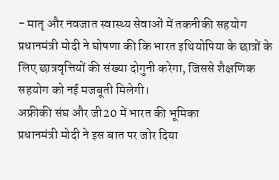- मातृ और नवजात स्वास्थ्य सेवाओं में तकनीकी सहयोग
प्रधानमंत्री मोदी ने घोषणा की कि भारत इथियोपिया के छात्रों के लिए छात्रवृत्तियों की संख्या दोगुनी करेगा, जिससे शैक्षणिक सहयोग को नई मजबूती मिलेगी।
अफ्रीकी संघ और जी20 में भारत की भूमिका
प्रधानमंत्री मोदी ने इस बात पर जोर दिया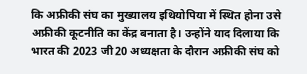कि अफ्रीकी संघ का मुख्यालय इथियोपिया में स्थित होना उसे अफ्रीकी कूटनीति का केंद्र बनाता है। उन्होंने याद दिलाया कि भारत की 2023 जी20 अध्यक्षता के दौरान अफ्रीकी संघ को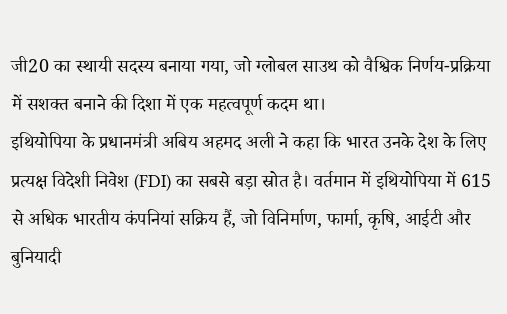जी20 का स्थायी सदस्य बनाया गया, जो ग्लोबल साउथ को वैश्विक निर्णय-प्रक्रिया में सशक्त बनाने की दिशा में एक महत्वपूर्ण कदम था।
इथियोपिया के प्रधानमंत्री अबिय अहमद अली ने कहा कि भारत उनके देश के लिए प्रत्यक्ष विदेशी निवेश (FDI) का सबसे बड़ा स्रोत है। वर्तमान में इथियोपिया में 615 से अधिक भारतीय कंपनियां सक्रिय हैं, जो विनिर्माण, फार्मा, कृषि, आईटी और बुनियादी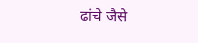ढांचे जैसे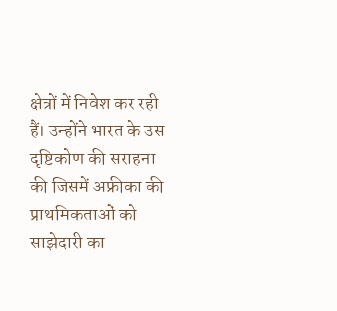क्षेत्रों में निवेश कर रही हैं। उन्होंने भारत के उस दृष्टिकोण की सराहना की जिसमें अफ्रीका की प्राथमिकताओं को साझेदारी का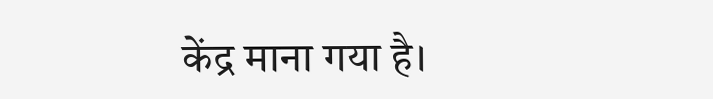केंद्र माना गया है।